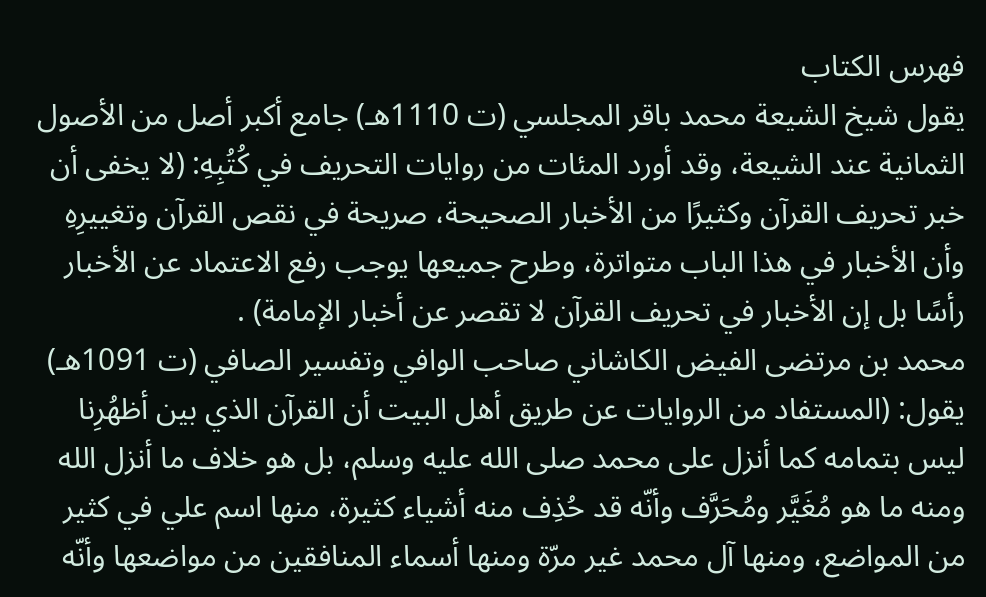فهرس الكتاب
يقول شيخ الشيعة محمد باقر المجلسي (ت 1110هـ) جامع أكبر أصل من الأصول الثمانية عند الشيعة، وقد أورد المئات من روايات التحريف في كُتُبِهِ: (لا يخفى أن خبر تحريف القرآن وكثيرًا من الأخبار الصحيحة، صريحة في نقص القرآن وتغييرِهِ وأن الأخبار في هذا الباب متواترة، وطرح جميعها يوجب رفع الاعتماد عن الأخبار رأسًا بل إن الأخبار في تحريف القرآن لا تقصر عن أخبار الإمامة) .
محمد بن مرتضى الفيض الكاشاني صاحب الوافي وتفسير الصافي (ت 1091هـ) يقول: (المستفاد من الروايات عن طريق أهل البيت أن القرآن الذي بين أظهُرِنا ليس بتمامه كما أنزل على محمد صلى الله عليه وسلم، بل هو خلاف ما أنزل الله ومنه ما هو مُغَيَّر ومُحَرَّف وأنّه قد حُذِف منه أشياء كثيرة، منها اسم علي في كثير من المواضع، ومنها آل محمد غير مرّة ومنها أسماء المنافقين من مواضعها وأنّه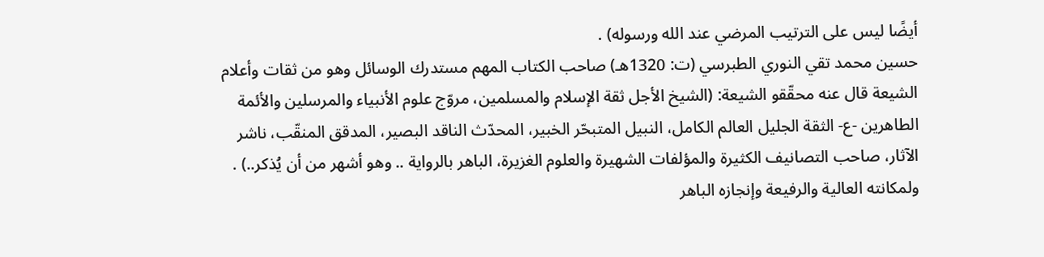أيضًا ليس على الترتيب المرضي عند الله ورسوله) .
حسين محمد تقي النوري الطبرسي (ت: 1320هـ) صاحب الكتاب المهم مستدرك الوسائل وهو من ثقات وأعلام الشيعة قال عنه محقّقو الشيعة: (الشيخ الأجل ثقة الإسلام والمسلمين، مروّج علوم الأنبياء والمرسلين والأئمة الطاهرين -ع- الثقة الجليل العالم الكامل، النبيل المتبحّر الخبير، المحدّث الناقد البصير، المدقق المنقّب، ناشر الآثار، صاحب التصانيف الكثيرة والمؤلفات الشهيرة والعلوم الغزيرة، الباهر بالرواية .. وهو أشهر من أن يُذكر..) . ولمكانته العالية والرفيعة وإنجازه الباهر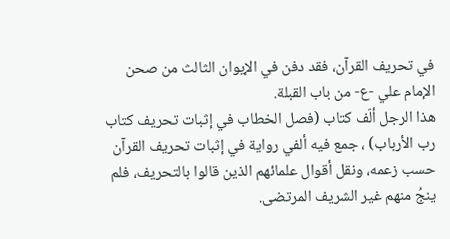في تحريف القرآن، فقد دفن في الإيوان الثالث من صحن الإمام علي -ع- من باب القبلة.
هذا الرجل ألّف كتاب (فصل الخطاب في إثبات تحريف كتاب رب الأرباب) ، جمع فيه ألفي رواية في إثبات تحريف القرآن حسب زعمه، ونقل أقوال علمائهم الذين قالوا بالتحريف، فلم ينجُ منهم غير الشريف المرتضى.